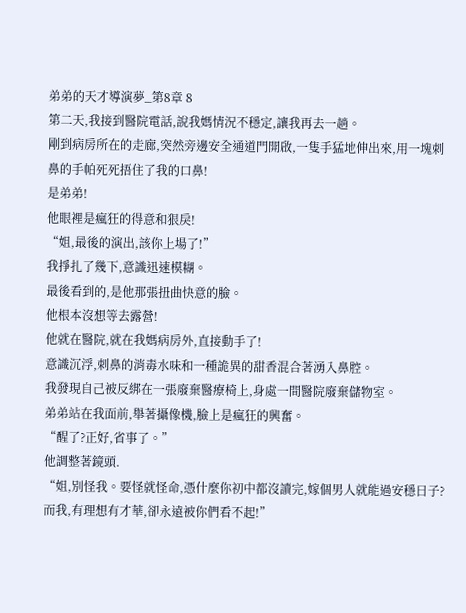弟弟的天才導演夢_第8章 8
第二天,我接到醫院電話,說我媽情況不穩定,讓我再去一趟。
剛到病房所在的走廊,突然旁邊安全通道門開啟,一隻手猛地伸出來,用一塊刺鼻的手帕死死捂住了我的口鼻!
是弟弟!
他眼裡是瘋狂的得意和狠戾!
“姐,最後的演出,該你上場了!”
我掙扎了幾下,意識迅速模糊。
最後看到的,是他那張扭曲快意的臉。
他根本沒想等去露營!
他就在醫院,就在我媽病房外,直接動手了!
意識沉浮,刺鼻的消毒水味和一種詭異的甜香混合著湧入鼻腔。
我發現自己被反綁在一張廢棄醫療椅上,身處一間醫院廢棄儲物室。
弟弟站在我面前,舉著攝像機,臉上是瘋狂的興奮。
“醒了?正好,省事了。”
他調整著鏡頭.
“姐,別怪我。要怪就怪命,憑什麼你初中都沒讀完,嫁個男人就能過安穩日子?而我,有理想有才華,卻永遠被你們看不起!”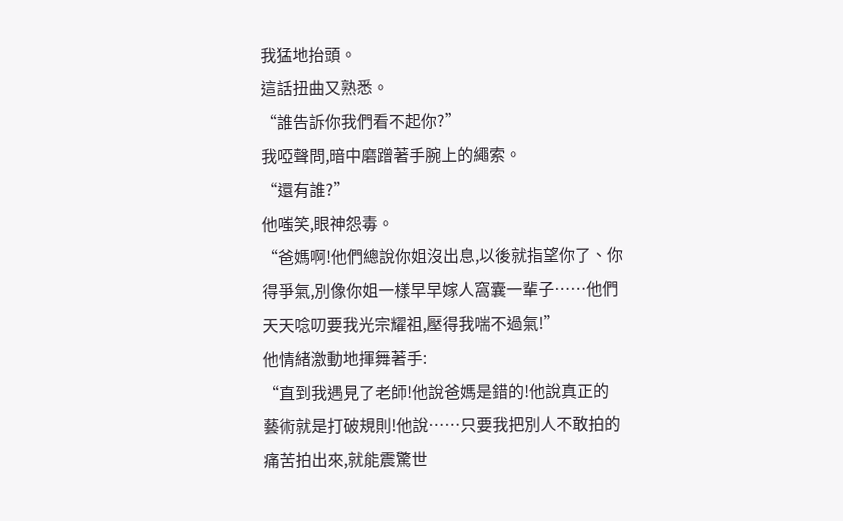我猛地抬頭。
這話扭曲又熟悉。
“誰告訴你我們看不起你?”
我啞聲問,暗中磨蹭著手腕上的繩索。
“還有誰?”
他嗤笑,眼神怨毒。
“爸媽啊!他們總說你姐沒出息,以後就指望你了、你得爭氣,別像你姐一樣早早嫁人窩囊一輩子……他們天天唸叨要我光宗耀祖,壓得我喘不過氣!”
他情緒激動地揮舞著手:
“直到我遇見了老師!他說爸媽是錯的!他說真正的藝術就是打破規則!他說……只要我把別人不敢拍的痛苦拍出來,就能震驚世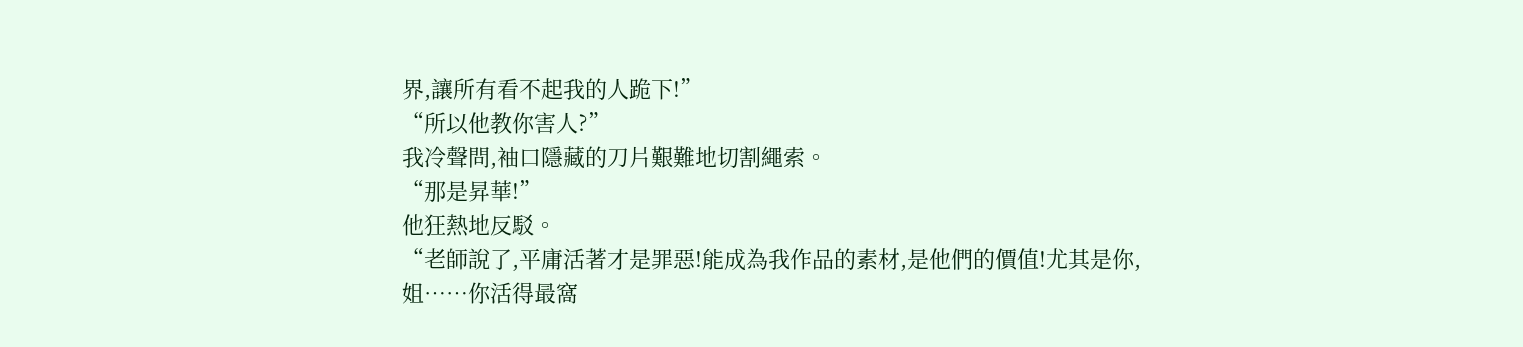界,讓所有看不起我的人跪下!”
“所以他教你害人?”
我冷聲問,袖口隱藏的刀片艱難地切割繩索。
“那是昇華!”
他狂熱地反駁。
“老師說了,平庸活著才是罪惡!能成為我作品的素材,是他們的價值!尤其是你,姐……你活得最窩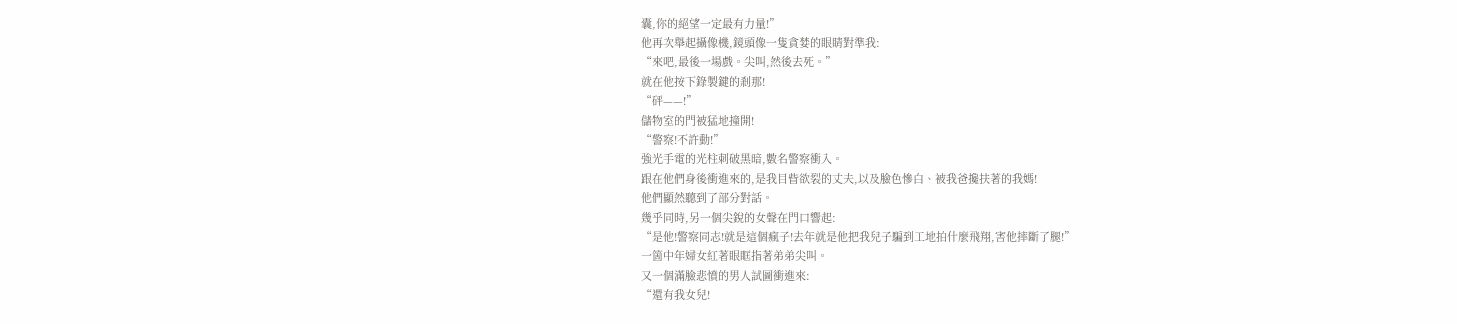囊,你的絕望一定最有力量!”
他再次舉起攝像機,鏡頭像一隻貪婪的眼睛對準我:
“來吧,最後一場戲。尖叫,然後去死。”
就在他按下錄製鍵的剎那!
“砰——!”
儲物室的門被猛地撞開!
“警察!不許動!”
強光手電的光柱刺破黑暗,數名警察衝入。
跟在他們身後衝進來的,是我目眥欲裂的丈夫,以及臉色慘白、被我爸攙扶著的我媽!
他們顯然聽到了部分對話。
幾乎同時,另一個尖銳的女聲在門口響起:
“是他!警察同志!就是這個瘋子!去年就是他把我兒子騙到工地拍什麼飛翔,害他摔斷了腿!”
一箇中年婦女紅著眼眶指著弟弟尖叫。
又一個滿臉悲憤的男人試圖衝進來:
“還有我女兒!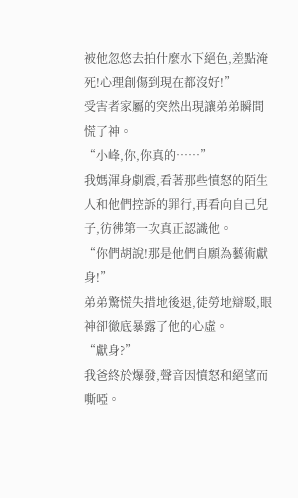被他忽悠去拍什麼水下絕色,差點淹死!心理創傷到現在都沒好!”
受害者家屬的突然出現讓弟弟瞬間慌了神。
“小峰,你,你真的……”
我媽渾身劇震,看著那些憤怒的陌生人和他們控訴的罪行,再看向自己兒子,彷彿第一次真正認識他。
“你們胡說!那是他們自願為藝術獻身!”
弟弟驚慌失措地後退,徒勞地辯駁,眼神卻徹底暴露了他的心虛。
“獻身?”
我爸終於爆發,聲音因憤怒和絕望而嘶啞。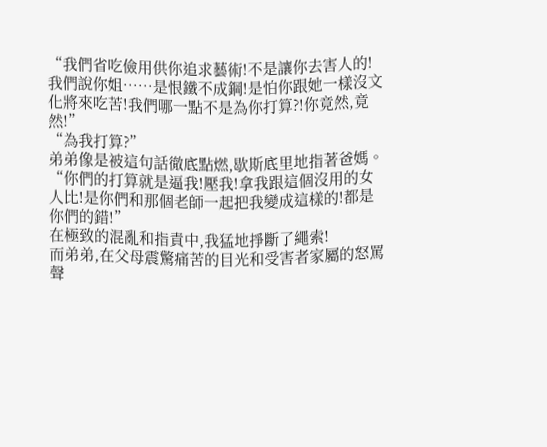“我們省吃儉用供你追求藝術!不是讓你去害人的!我們說你姐……是恨鐵不成鋼!是怕你跟她一樣沒文化將來吃苦!我們哪一點不是為你打算?!你竟然,竟然!”
“為我打算?”
弟弟像是被這句話徹底點燃,歇斯底里地指著爸媽。
“你們的打算就是逼我!壓我!拿我跟這個沒用的女人比!是你們和那個老師一起把我變成這樣的!都是你們的錯!”
在極致的混亂和指責中,我猛地掙斷了繩索!
而弟弟,在父母震驚痛苦的目光和受害者家屬的怒罵聲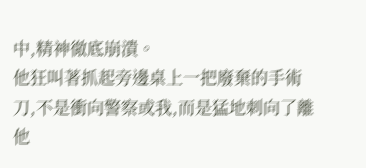中,精神徹底崩潰。
他狂叫著抓起旁邊桌上一把廢棄的手術刀,不是衝向警察或我,而是猛地刺向了離他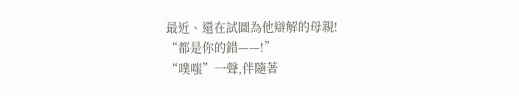最近、還在試圖為他辯解的母親!
“都是你的錯——!”
“噗嗤”一聲,伴隨著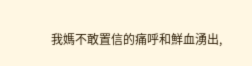我媽不敢置信的痛呼和鮮血湧出,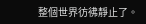整個世界彷彿靜止了。